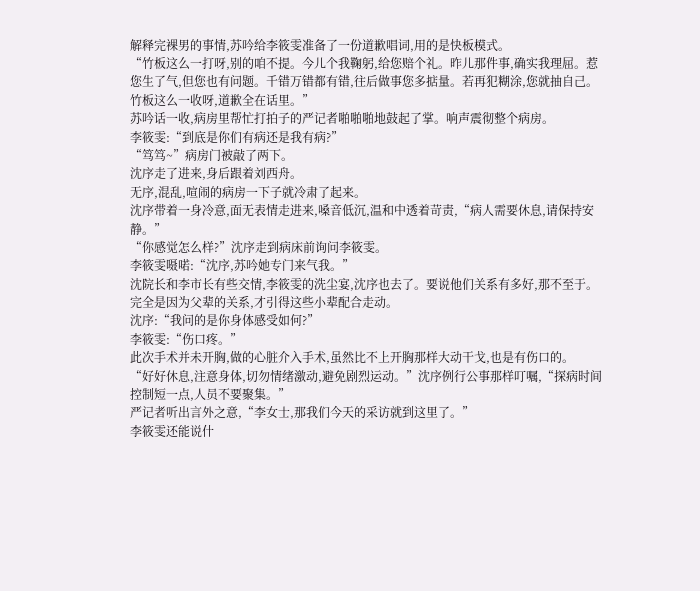解释完裸男的事情,苏吟给李筱雯准备了一份道歉唱词,用的是快板模式。
“竹板这么一打呀,别的咱不提。今儿个我鞠躬,给您赔个礼。昨儿那件事,确实我理屈。惹您生了气,但您也有问题。千错万错都有错,往后做事您多掂量。若再犯糊涂,您就抽自己。竹板这么一收呀,道歉全在话里。”
苏吟话一收,病房里帮忙打拍子的严记者啪啪啪地鼓起了掌。响声震彻整个病房。
李筱雯:“到底是你们有病还是我有病?”
“笃笃~”病房门被敲了两下。
沈序走了进来,身后跟着刘西舟。
无序,混乱,喧闹的病房一下子就冷肃了起来。
沈序带着一身冷意,面无表情走进来,嗓音低沉,温和中透着苛责,“病人需要休息,请保持安静。”
“你感觉怎么样?”沈序走到病床前询问李筱雯。
李筱雯嗫喏:“沈序,苏吟她专门来气我。”
沈院长和李市长有些交情,李筱雯的洗尘宴,沈序也去了。要说他们关系有多好,那不至于。完全是因为父辈的关系,才引得这些小辈配合走动。
沈序:“我问的是你身体感受如何?”
李筱雯:“伤口疼。”
此次手术并未开胸,做的心脏介入手术,虽然比不上开胸那样大动干戈,也是有伤口的。
“好好休息,注意身体,切勿情绪激动,避免剧烈运动。”沈序例行公事那样叮嘱,“探病时间控制短一点,人员不要聚集。”
严记者听出言外之意,“李女士,那我们今天的采访就到这里了。”
李筱雯还能说什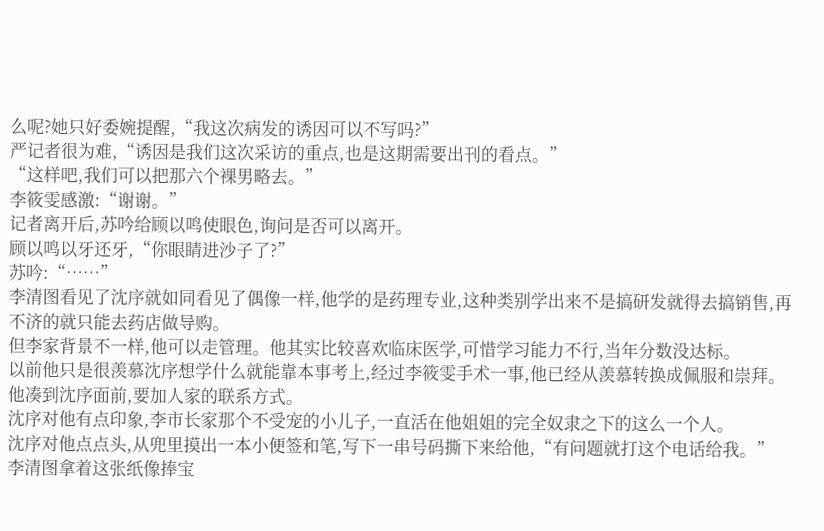么呢?她只好委婉提醒,“我这次病发的诱因可以不写吗?”
严记者很为难,“诱因是我们这次采访的重点,也是这期需要出刊的看点。”
“这样吧,我们可以把那六个裸男略去。”
李筱雯感激:“谢谢。”
记者离开后,苏吟给顾以鸣使眼色,询问是否可以离开。
顾以鸣以牙还牙,“你眼睛进沙子了?”
苏吟:“……”
李清图看见了沈序就如同看见了偶像一样,他学的是药理专业,这种类别学出来不是搞研发就得去搞销售,再不济的就只能去药店做导购。
但李家背景不一样,他可以走管理。他其实比较喜欢临床医学,可惜学习能力不行,当年分数没达标。
以前他只是很羡慕沈序想学什么就能靠本事考上,经过李筱雯手术一事,他已经从羡慕转换成佩服和崇拜。
他凑到沈序面前,要加人家的联系方式。
沈序对他有点印象,李市长家那个不受宠的小儿子,一直活在他姐姐的完全奴隶之下的这么一个人。
沈序对他点点头,从兜里摸出一本小便签和笔,写下一串号码撕下来给他,“有问题就打这个电话给我。”
李清图拿着这张纸像捧宝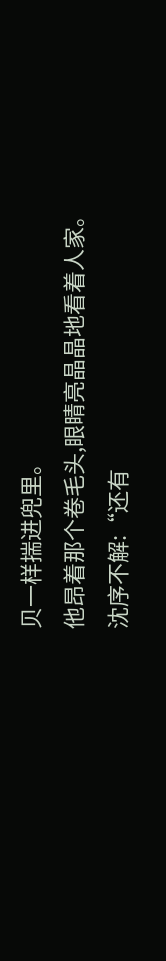贝一样揣进兜里。
他昂着那个卷毛头,眼睛亮晶晶地看着人家。
沈序不解:“还有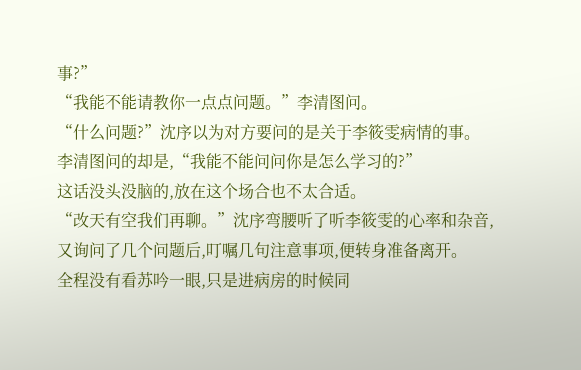事?”
“我能不能请教你一点点问题。”李清图问。
“什么问题?”沈序以为对方要问的是关于李筱雯病情的事。
李清图问的却是,“我能不能问问你是怎么学习的?”
这话没头没脑的,放在这个场合也不太合适。
“改天有空我们再聊。”沈序弯腰听了听李筱雯的心率和杂音,又询问了几个问题后,叮嘱几句注意事项,便转身准备离开。
全程没有看苏吟一眼,只是进病房的时候同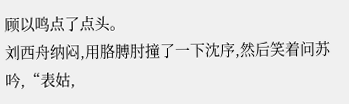顾以鸣点了点头。
刘西舟纳闷,用胳膊肘撞了一下沈序,然后笑着问苏吟,“表姑,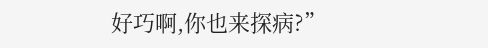好巧啊,你也来探病?”